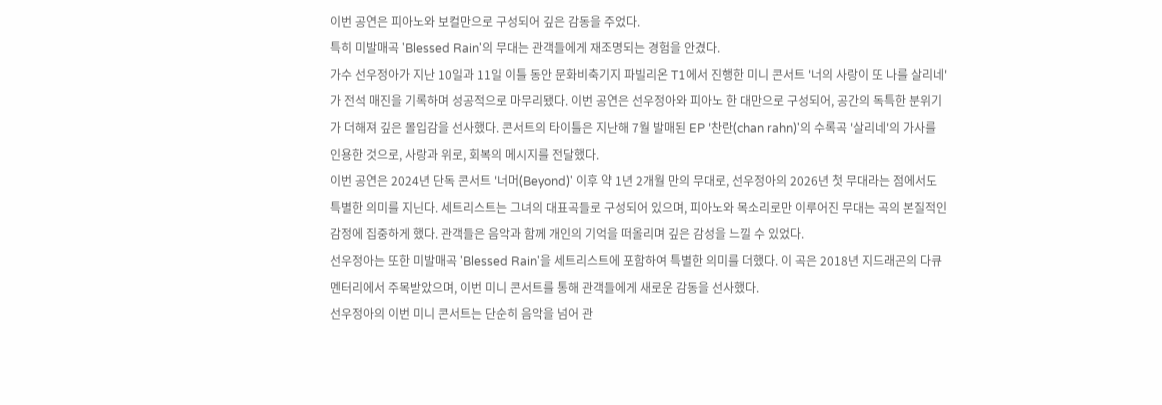이번 공연은 피아노와 보컬만으로 구성되어 깊은 감동을 주었다.
특히 미발매곡 'Blessed Rain'의 무대는 관객들에게 재조명되는 경험을 안겼다.
가수 선우정아가 지난 10일과 11일 이틀 동안 문화비축기지 파빌리온 T1에서 진행한 미니 콘서트 '너의 사랑이 또 나를 살리네'가 전석 매진을 기록하며 성공적으로 마무리됐다. 이번 공연은 선우정아와 피아노 한 대만으로 구성되어, 공간의 독특한 분위기가 더해져 깊은 몰입감을 선사했다. 콘서트의 타이틀은 지난해 7월 발매된 EP '찬란(chan rahn)'의 수록곡 '살리네'의 가사를 인용한 것으로, 사랑과 위로, 회복의 메시지를 전달했다.
이번 공연은 2024년 단독 콘서트 '너머(Beyond)' 이후 약 1년 2개월 만의 무대로, 선우정아의 2026년 첫 무대라는 점에서도 특별한 의미를 지닌다. 세트리스트는 그녀의 대표곡들로 구성되어 있으며, 피아노와 목소리로만 이루어진 무대는 곡의 본질적인 감정에 집중하게 했다. 관객들은 음악과 함께 개인의 기억을 떠올리며 깊은 감성을 느낄 수 있었다.
선우정아는 또한 미발매곡 'Blessed Rain'을 세트리스트에 포함하여 특별한 의미를 더했다. 이 곡은 2018년 지드래곤의 다큐멘터리에서 주목받았으며, 이번 미니 콘서트를 통해 관객들에게 새로운 감동을 선사했다.
선우정아의 이번 미니 콘서트는 단순히 음악을 넘어 관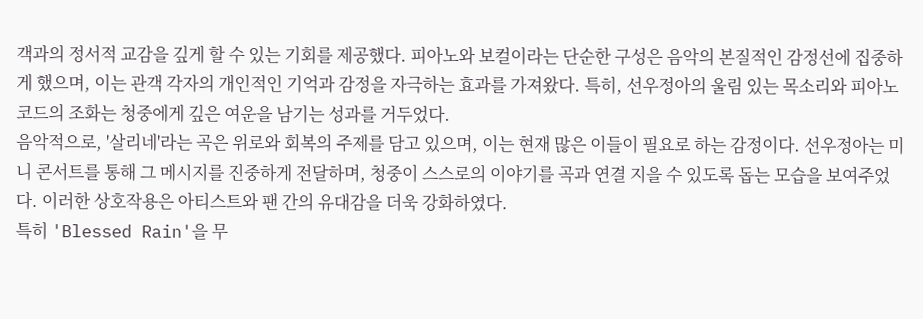객과의 정서적 교감을 깊게 할 수 있는 기회를 제공했다. 피아노와 보컬이라는 단순한 구성은 음악의 본질적인 감정선에 집중하게 했으며, 이는 관객 각자의 개인적인 기억과 감정을 자극하는 효과를 가져왔다. 특히, 선우정아의 울림 있는 목소리와 피아노 코드의 조화는 청중에게 깊은 여운을 남기는 성과를 거두었다.
음악적으로, '살리네'라는 곡은 위로와 회복의 주제를 담고 있으며, 이는 현재 많은 이들이 필요로 하는 감정이다. 선우정아는 미니 콘서트를 통해 그 메시지를 진중하게 전달하며, 청중이 스스로의 이야기를 곡과 연결 지을 수 있도록 돕는 모습을 보여주었다. 이러한 상호작용은 아티스트와 팬 간의 유대감을 더욱 강화하였다.
특히 'Blessed Rain'을 무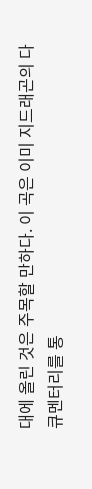대에 올린 것은 주목할 만하다. 이 곡은 이미 지드래곤의 다큐멘터리를 통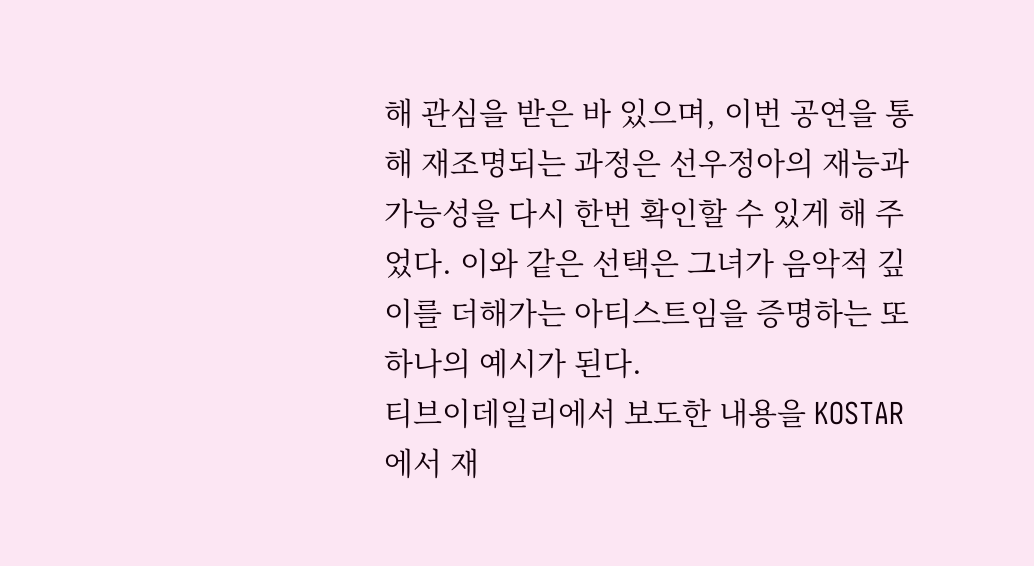해 관심을 받은 바 있으며, 이번 공연을 통해 재조명되는 과정은 선우정아의 재능과 가능성을 다시 한번 확인할 수 있게 해 주었다. 이와 같은 선택은 그녀가 음악적 깊이를 더해가는 아티스트임을 증명하는 또 하나의 예시가 된다.
티브이데일리에서 보도한 내용을 KOSTAR에서 재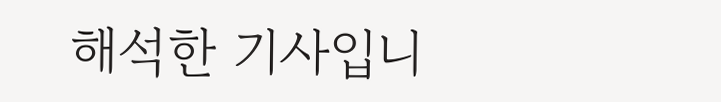해석한 기사입니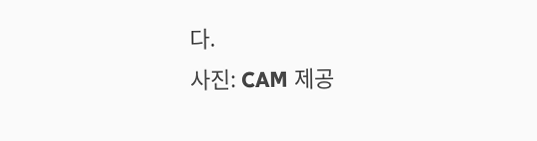다.
사진: CAM 제공